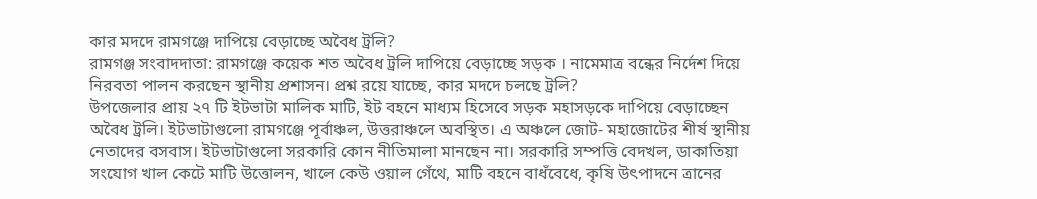কার মদদে রামগঞ্জে দাপিয়ে বেড়াচ্ছে অবৈধ ট্রলি?
রামগঞ্জ সংবাদদাতা: রামগঞ্জে কয়েক শত অবৈধ ট্রলি দাপিয়ে বেড়াচ্ছে সড়ক । নামেমাত্র বন্ধের নির্দেশ দিয়ে নিরবতা পালন করছেন স্থানীয় প্রশাসন। প্রশ্ন রয়ে যাচ্ছে, কার মদদে চলছে ট্রলি?
উপজেলার প্রায় ২৭ টি ইটভাটা মালিক মাটি, ইট বহনে মাধ্যম হিসেবে সড়ক মহাসড়কে দাপিয়ে বেড়াচ্ছেন অবৈধ ট্রলি। ইটভাটাগুলো রামগঞ্জে পূর্বাঞ্চল, উত্তরাঞ্চলে অবস্থিত। এ অঞ্চলে জোট- মহাজোটের শীর্ষ স্থানীয় নেতাদের বসবাস। ইটভাটাগুলো সরকারি কোন নীতিমালা মানছেন না। সরকারি সম্পত্তি বেদখল, ডাকাতিয়া সংযোগ খাল কেটে মাটি উত্তোলন, খালে কেউ ওয়াল গেঁথে, মাটি বহনে বাধঁবেধে, কৃষি উৎপাদনে ত্রানের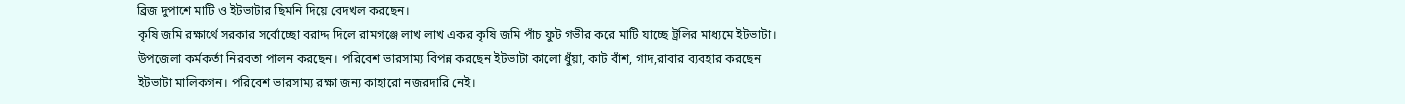ব্রিজ দুপাশে মাটি ও ইটভাটার ছিমনি দিয়ে বেদখল করছেন।
কৃষি জমি রক্ষার্থে সরকার সর্বোচ্ছো বরাদ্দ দিলে রামগঞ্জে লাখ লাখ একর কৃষি জমি পাঁচ ফুট গভীর করে মাটি যাচ্ছে ট্রলির মাধ্যমে ইটভাটা। উপজেলা কর্মকর্তা নিরবতা পালন করছেন। পরিবেশ ভারসাম্য বিপন্ন করছেন ইটভাটা কালো ধুঁয়া, কাট বাঁশ, গাদ,রাবার ব্যবহার করছেন ইটভাটা মালিকগন। পরিবেশ ভারসাম্য রক্ষা জন্য কাহারো নজরদারি নেই।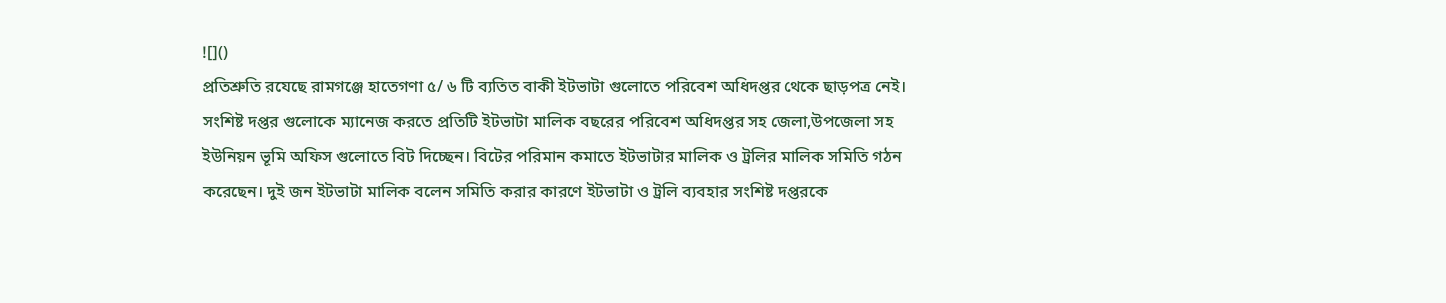![]()
প্রতিশ্রুতি রযেছে রামগঞ্জে হাতেগণা ৫/ ৬ টি ব্যতিত বাকী ইটভাটা গুলোতে পরিবেশ অধিদপ্তর থেকে ছাড়পত্র নেই। সংশিষ্ট দপ্তর গুলোকে ম্যানেজ করতে প্রতিটি ইটভাটা মালিক বছরের পরিবেশ অধিদপ্তর সহ জেলা,উপজেলা সহ ইউনিয়ন ভূমি অফিস গুলোতে বিট দিচ্ছেন। বিটের পরিমান কমাতে ইটভাটার মালিক ও ট্রলির মালিক সমিতি গঠন করেছেন। দুই জন ইটভাটা মালিক বলেন সমিতি করার কারণে ইটভাটা ও ট্রলি ব্যবহার সংশিষ্ট দপ্তরকে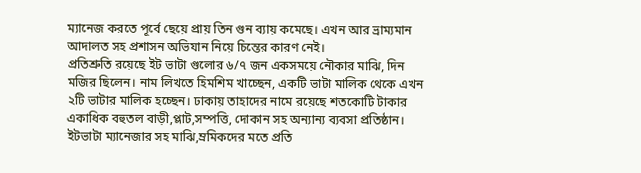ম্যানেজ করতে পূর্বে ছেয়ে প্রায় তিন গুন ব্যায় কমেছে। এখন আর ভ্রাম্যমান আদালত সহ প্রশাসন অভিযান নিয়ে চিন্তের কারণ নেই।
প্রতিশ্রুতি রয়েছে ইট ভাটা গুলোর ৬/৭ জন একসময়ে নৌকার মাঝি, দিন মজির ছিলেন। নাম লিখতে হিমশিম খাচ্ছেন, একটি ভাটা মালিক থেকে এখন ২টি ভাটার মালিক হচ্ছেন। ঢাকায় তাহাদের নামে রয়েছে শতকোটি টাকার একাধিক বহুতল বাড়ী,প্লাট,সম্পত্তি, দোকান সহ অন্যান্য ব্যবসা প্রতিষ্ঠান।
ইটভাটা ম্যানেজার সহ মাঝি,ম্রমিকদের মতে প্রতি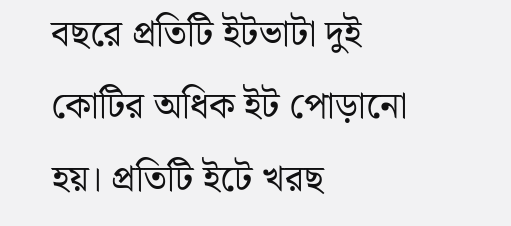বছরে প্রতিটি ইটভাটা দুই কোটির অধিক ইট পোড়ানো হয়। প্রতিটি ইটে খরছ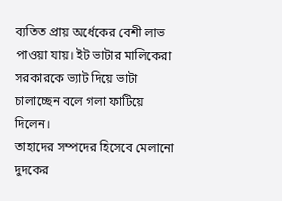ব্যতিত প্রায় অর্ধেকের বেশী লাভ পাওয়া যায়। ইট ভাটার মালিকেরা সরকারকে ভ্যাট দিয়ে ভাটা চালাচ্ছেন বলে গলা ফাটিয়ে দিলেন।
তাহাদের সম্পদের হিসেবে মেলানো দুদকের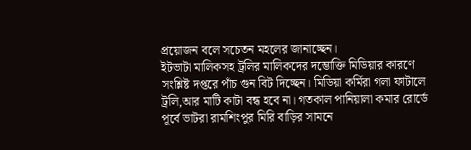প্রয়োজন বলে সচেতন মহলের জানাচ্ছেন।
ইটভাটা মালিকসহ ট্রলির মালিকদের দম্ভোক্তি মিডিয়ার কারণে সংশ্লিষ্ট দপ্তরে পাঁচ গুন বিট দিচ্ছেন। মিডিয়া কর্মিরা গলা ফাটালে ট্রলি,আর মাটি কাটা বন্ধ হবে না। গতকাল পানিয়ালা কমার রোর্ডে পূর্বে ভাটরা রামশিংপুর মিরি বাড়ির সামনে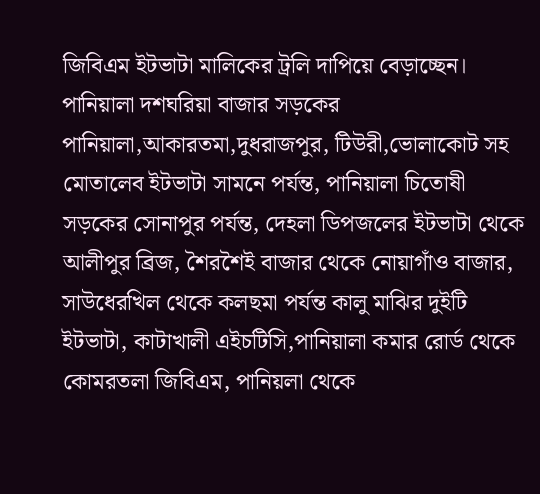জিবিএম ইটভাটা মালিকের ট্রলি দাপিয়ে বেড়াচ্ছেন। পানিয়ালা দশঘরিয়া বাজার সড়কের পানিয়ালা,আকারতমা,দুধরাজপুর, টিউরী,ভোলাকোট সহ মোতালেব ইটভাটা সামনে পর্যন্ত, পানিয়ালা চিতোষী সড়কের সোনাপুর পর্যন্ত, দেহলা ডিপজলের ইটভাটা থেকে আলীপুর ব্রিজ, শৈরশৈই বাজার থেকে নোয়াগাঁও বাজার, সাউধেরখিল থেকে কলছমা পর্যন্ত কালু মাঝির দুইটি ইটভাটা, কাটাখালী এইচটিসি,পানিয়ালা কমার রোর্ড থেকে কোমরতলা জিবিএম, পানিয়লা থেকে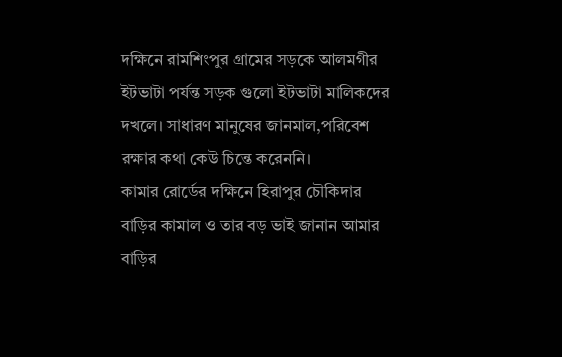দক্ষিনে রামশিংপুর গ্রামের সড়কে আলমগীর ইটভাটা পর্যন্ত সড়ক গুলো ইটভাটা মালিকদের দখলে। সাধারণ মানুষের জানমাল,পরিবেশ রক্ষার কথা কেউ চিন্তে করেননি।
কামার রোর্ডের দক্ষিনে হিরাপুর চৌকিদার বাড়ির কামাল ও তার বড় ভাই জানান আমার বাড়ির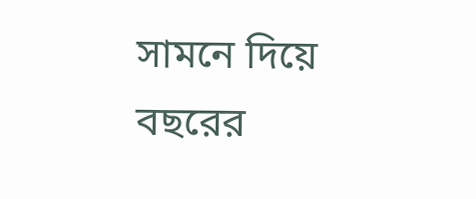সামনে দিয়ে বছরের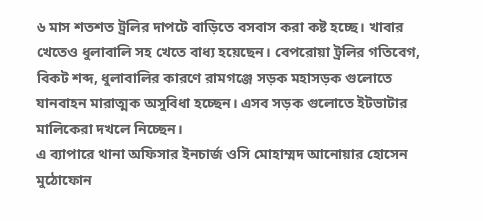৬ মাস শতশত ট্রলির দাপটে বাড়িতে বসবাস করা কষ্ট হচ্ছে। খাবার খেতেও ধুলাবালি সহ খেতে বাধ্য হয়েছেন। বেপরোয়া ট্রলির গতিবেগ, বিকট শব্দ, ধুলাবালির কারণে রামগঞ্জে সড়ক মহাসড়ক গুলোতে যানবাহন মারাত্মক অসুবিধা হচ্ছেন। এসব সড়ক গুলোতে ইটভাটার মালিকেরা দখলে নিচ্ছেন।
এ ব্যাপারে থানা অফিসার ইনচার্জ ওসি মোহাম্মদ আনোয়ার হোসেন মুঠোফোন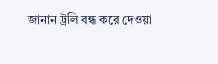জানান ট্রলি বন্ধ করে দেওয়া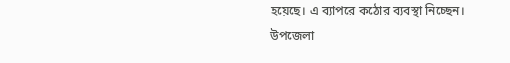হয়েছে। এ ব্যাপরে কঠোর ব্যবস্থা নিচ্ছেন।
উপজেলা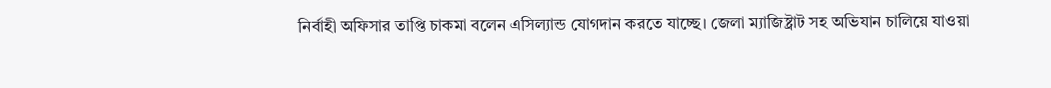নির্বাহী অফিসার তাপ্তি চাকমা বলেন এসিল্যান্ড যোগদান করতে যাচ্ছে। জেলা ম্যাজিষ্ট্রাট সহ অভিযান চালিয়ে যাওয়া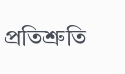প্রতিশ্রুতি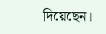দিয়েছেন।